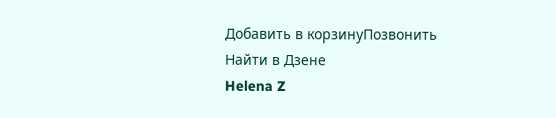Добавить в корзинуПозвонить
Найти в Дзене
Helena Z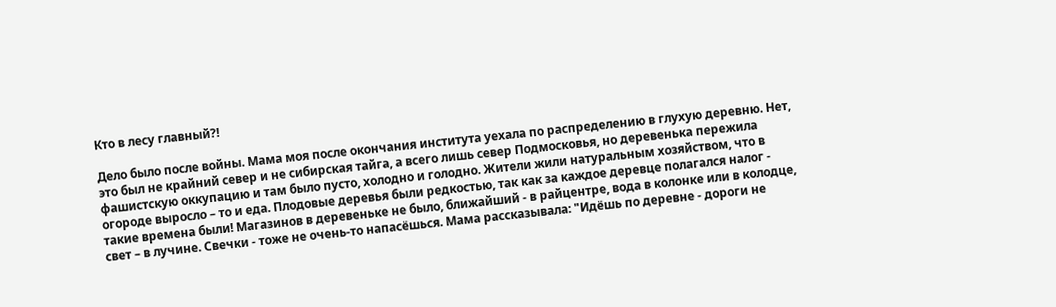Кто в лесу главный?!

Дело было после войны. Мама моя после окончания института уехала по распределению в глухую деревню. Нет, это был не крайний север и не сибирская тайга, а всего лишь север Подмосковья, но деревенька пережила фашистскую оккупацию и там было пусто, холодно и голодно. Жители жили натуральным хозяйством, что в огороде выросло – то и еда. Плодовые деревья были редкостью, так как за каждое деревце полагался налог - такие времена были! Магазинов в деревеньке не было, ближайший - в райцентре, вода в колонке или в колодце, свет – в лучине. Свечки - тоже не очень-то напасёшься. Мама рассказывала: "Идёшь по деревне - дороги не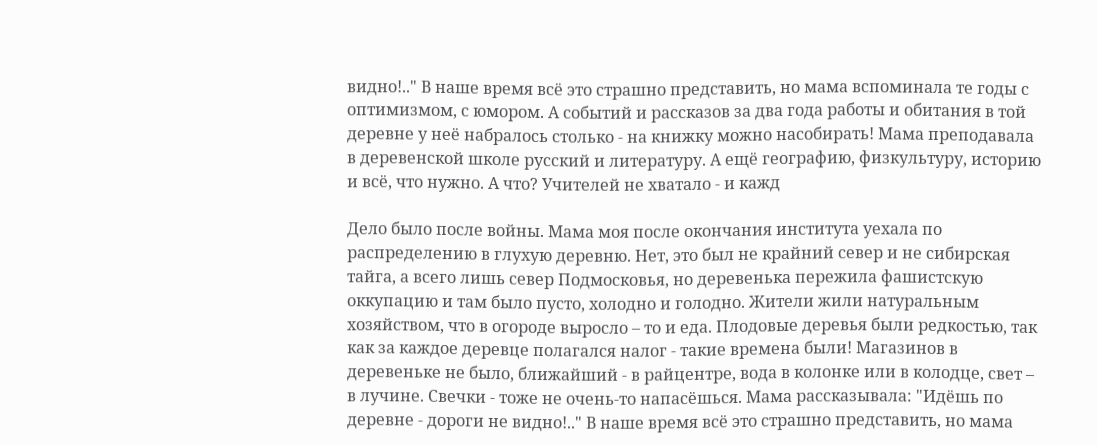видно!.." В наше время всё это страшно представить, но мама вспоминала те годы с оптимизмом, с юмором. А событий и рассказов за два года работы и обитания в той деревне у неё набралось столько - на книжку можно насобирать! Мама преподавала в деревенской школе русский и литературу. А ещё географию, физкультуру, историю и всё, что нужно. А что? Учителей не хватало - и кажд

Дело было после войны. Мама моя после окончания института уехала по распределению в глухую деревню. Нет, это был не крайний север и не сибирская тайга, а всего лишь север Подмосковья, но деревенька пережила фашистскую оккупацию и там было пусто, холодно и голодно. Жители жили натуральным хозяйством, что в огороде выросло – то и еда. Плодовые деревья были редкостью, так как за каждое деревце полагался налог - такие времена были! Магазинов в деревеньке не было, ближайший - в райцентре, вода в колонке или в колодце, свет – в лучине. Свечки - тоже не очень-то напасёшься. Мама рассказывала: "Идёшь по деревне - дороги не видно!.." В наше время всё это страшно представить, но мама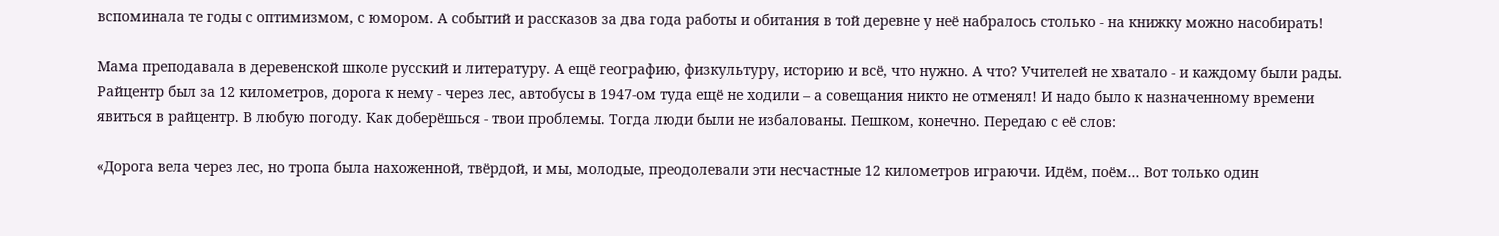вспоминала те годы с оптимизмом, с юмором. А событий и рассказов за два года работы и обитания в той деревне у неё набралось столько - на книжку можно насобирать!

Мама преподавала в деревенской школе русский и литературу. А ещё географию, физкультуру, историю и всё, что нужно. А что? Учителей не хватало - и каждому были рады. Райцентр был за 12 километров, дорога к нему - через лес, автобусы в 1947-ом туда ещё не ходили – а совещания никто не отменял! И надо было к назначенному времени явиться в райцентр. В любую погоду. Как доберёшься - твои проблемы. Тогда люди были не избалованы. Пешком, конечно. Передаю с её слов:

«Дорога вела через лес, но тропа была нахоженной, твёрдой, и мы, молодые, преодолевали эти несчастные 12 километров играючи. Идём, поём... Вот только один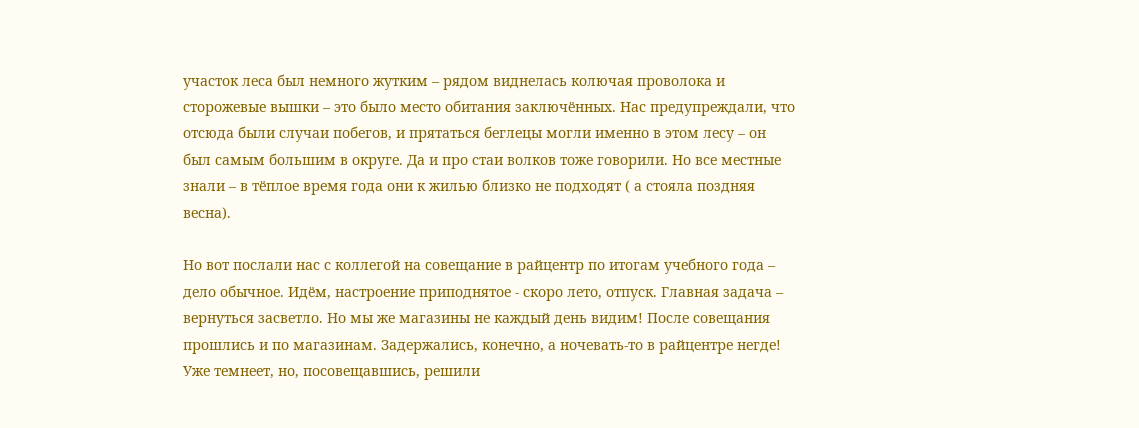участок леса был немного жутким – рядом виднелась колючая проволока и сторожевые вышки – это было место обитания заключённых. Нас предупреждали, что отсюда были случаи побегов, и прятаться беглецы могли именно в этом лесу – он был самым большим в округе. Да и про стаи волков тоже говорили. Но все местные знали – в тёплое время года они к жилью близко не подходят ( а стояла поздняя весна).

Но вот послали нас с коллегой на совещание в райцентр по итогам учебного года – дело обычное. Идём, настроение приподнятое - скоро лето, отпуск. Главная задача – вернуться засветло. Но мы же магазины не каждый день видим! После совещания прошлись и по магазинам. Задержались, конечно, а ночевать-то в райцентре негде! Уже темнеет, но, посовещавшись, решили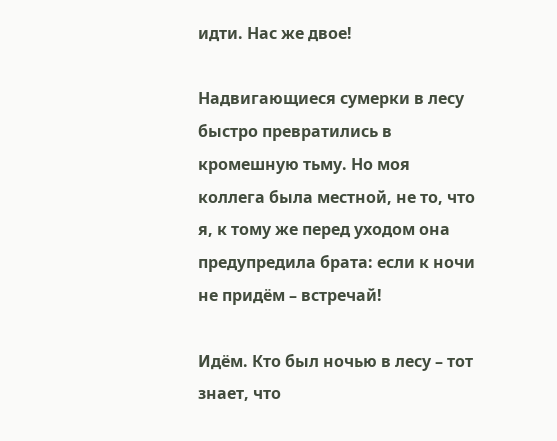идти. Нас же двое!

Надвигающиеся сумерки в лесу быстро превратились в кромешную тьму. Но моя коллега была местной, не то, что я, к тому же перед уходом она предупредила брата: если к ночи не придём – встречай!

Идём. Кто был ночью в лесу – тот знает, что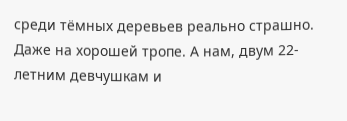среди тёмных деревьев реально страшно. Даже на хорошей тропе. А нам, двум 22-летним девчушкам и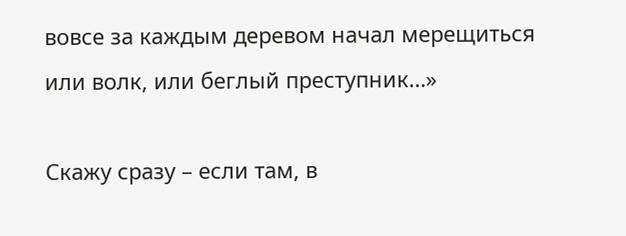вовсе за каждым деревом начал мерещиться или волк, или беглый преступник…»

Скажу сразу – если там, в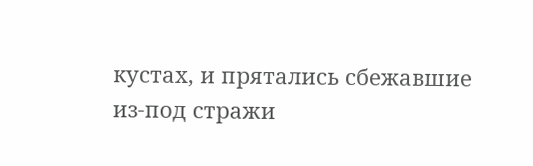кустах, и прятались сбежавшие из-под стражи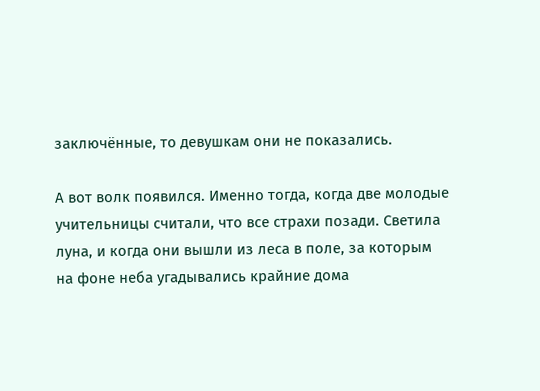заключённые, то девушкам они не показались.

А вот волк появился. Именно тогда, когда две молодые учительницы считали, что все страхи позади. Светила луна, и когда они вышли из леса в поле, за которым на фоне неба угадывались крайние дома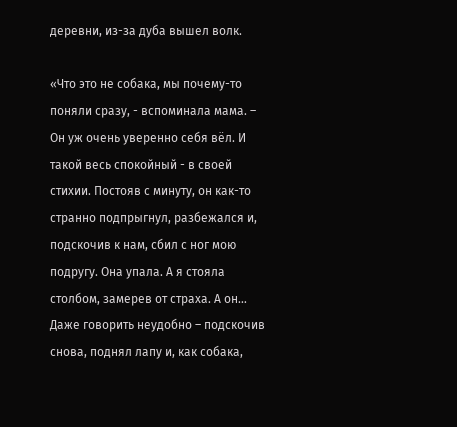деревни, из-за дуба вышел волк.

«Что это не собака, мы почему-то поняли сразу, - вспоминала мама. – Он уж очень уверенно себя вёл. И такой весь спокойный - в своей стихии. Постояв с минуту, он как-то странно подпрыгнул, разбежался и, подскочив к нам, сбил с ног мою подругу. Она упала. А я стояла столбом, замерев от страха. А он… Даже говорить неудобно – подскочив снова, поднял лапу и, как собака,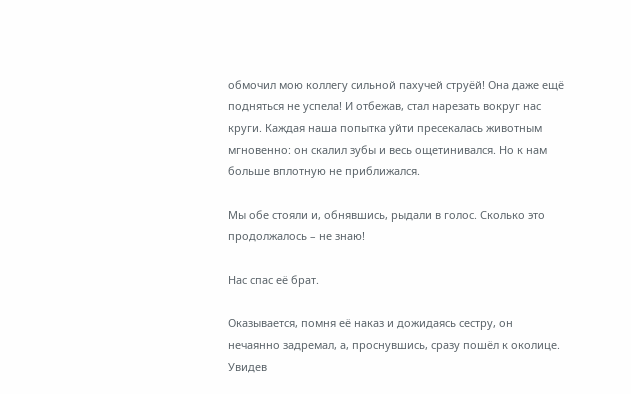обмочил мою коллегу сильной пахучей струёй! Она даже ещё подняться не успела! И отбежав, стал нарезать вокруг нас круги. Каждая наша попытка уйти пресекалась животным мгновенно: он скалил зубы и весь ощетинивался. Но к нам больше вплотную не приближался.

Мы обе стояли и, обнявшись, рыдали в голос. Сколько это продолжалось – не знаю!

Нас спас её брат.

Оказывается, помня её наказ и дожидаясь сестру, он нечаянно задремал, а, проснувшись, сразу пошёл к околице. Увидев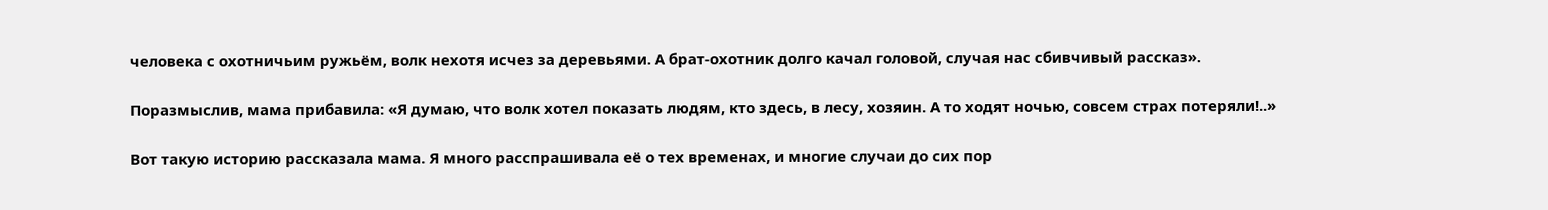человека с охотничьим ружьём, волк нехотя исчез за деревьями. А брат-охотник долго качал головой, случая нас сбивчивый рассказ».

Поразмыслив, мама прибавила: «Я думаю, что волк хотел показать людям, кто здесь, в лесу, хозяин. А то ходят ночью, совсем страх потеряли!..»

Вот такую историю рассказала мама. Я много расспрашивала её о тех временах, и многие случаи до сих пор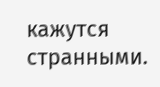кажутся странными.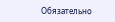Обязательно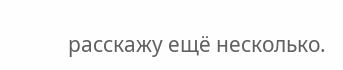расскажу ещё несколько.